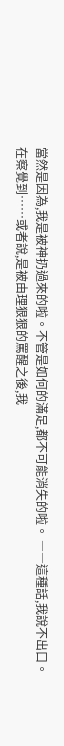當然是因為,我是被神扔過來的啦。不管是如何的滿足,都不可能消失的啦。 ――這種話,我說不出口。
在察覺到……或者說,是被由理狠狠的罵醒之後,我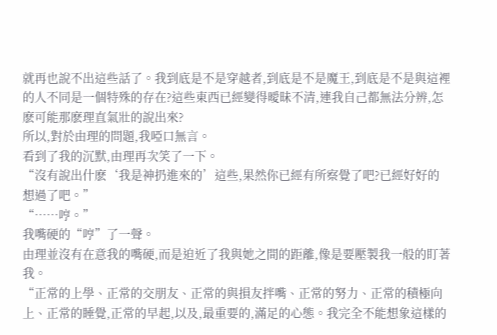就再也說不出這些話了。我到底是不是穿越者,到底是不是魔王,到底是不是與這裡的人不同是一個特殊的存在?這些東西已經變得曖昧不清,連我自己都無法分辨,怎麽可能那麽理直氣壯的說出來?
所以,對於由理的問題,我啞口無言。
看到了我的沉默,由理再次笑了一下。
“沒有說出什麽‘我是神扔進來的’這些,果然你已經有所察覺了吧?已經好好的想過了吧。”
“……哼。”
我嘴硬的“哼”了一聲。
由理並沒有在意我的嘴硬,而是迫近了我與她之間的距離,像是要壓製我一般的盯著我。
“正常的上學、正常的交朋友、正常的與損友拌嘴、正常的努力、正常的積極向上、正常的睡覺,正常的早起,以及,最重要的,滿足的心態。我完全不能想象這樣的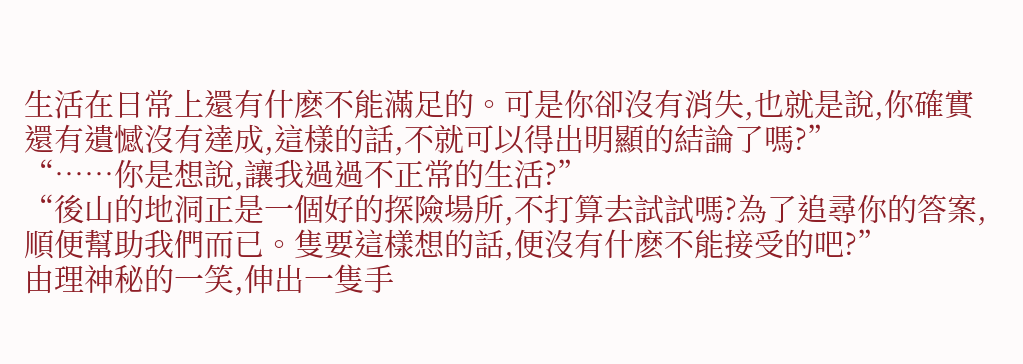生活在日常上還有什麽不能滿足的。可是你卻沒有消失,也就是說,你確實還有遺憾沒有達成,這樣的話,不就可以得出明顯的結論了嗎?”
“……你是想說,讓我過過不正常的生活?”
“後山的地洞正是一個好的探險場所,不打算去試試嗎?為了追尋你的答案,順便幫助我們而已。隻要這樣想的話,便沒有什麽不能接受的吧?”
由理神秘的一笑,伸出一隻手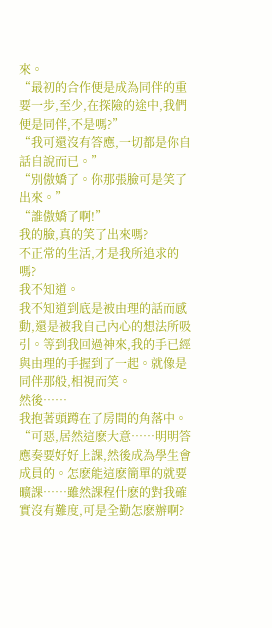來。
“最初的合作便是成為同伴的重要一步,至少,在探險的途中,我們便是同伴,不是嗎?”
“我可還沒有答應,一切都是你自話自說而已。”
“別傲嬌了。你那張臉可是笑了出來。”
“誰傲嬌了啊!”
我的臉,真的笑了出來嗎?
不正常的生活,才是我所追求的嗎?
我不知道。
我不知道到底是被由理的話而感動,還是被我自己內心的想法所吸引。等到我回過神來,我的手已經與由理的手握到了一起。就像是同伴那般,相視而笑。
然後……
我抱著頭蹲在了房間的角落中。
“可惡,居然這麽大意……明明答應奏要好好上課,然後成為學生會成員的。怎麽能這麽簡單的就要曠課……雖然課程什麽的對我確實沒有難度,可是全勤怎麽辦啊?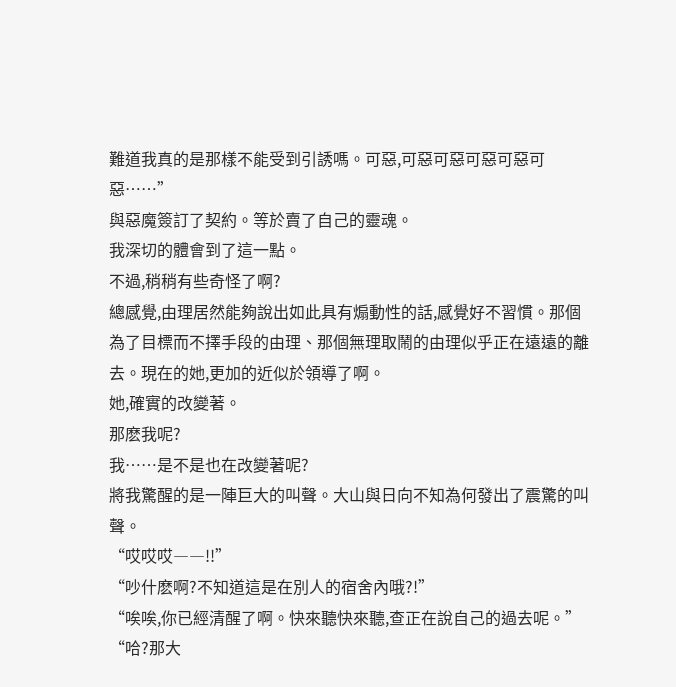難道我真的是那樣不能受到引誘嗎。可惡,可惡可惡可惡可惡可惡……”
與惡魔簽訂了契約。等於賣了自己的靈魂。
我深切的體會到了這一點。
不過,稍稍有些奇怪了啊?
總感覺,由理居然能夠說出如此具有煽動性的話,感覺好不習慣。那個為了目標而不擇手段的由理、那個無理取鬧的由理似乎正在遠遠的離去。現在的她,更加的近似於領導了啊。
她,確實的改變著。
那麽我呢?
我……是不是也在改變著呢?
將我驚醒的是一陣巨大的叫聲。大山與日向不知為何發出了震驚的叫聲。
“哎哎哎――!!”
“吵什麽啊?不知道這是在別人的宿舍內哦?!”
“唉唉,你已經清醒了啊。快來聽快來聽,查正在說自己的過去呢。”
“哈?那大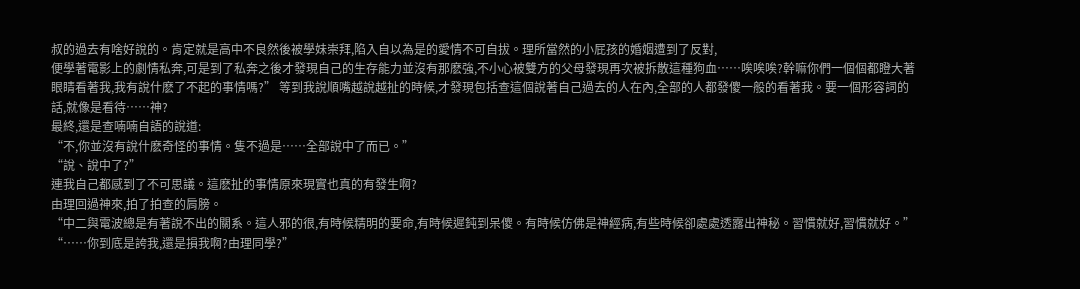叔的過去有啥好說的。肯定就是高中不良然後被學妹崇拜,陷入自以為是的愛情不可自拔。理所當然的小屁孩的婚姻遭到了反對,
便學著電影上的劇情私奔,可是到了私奔之後才發現自己的生存能力並沒有那麽強,不小心被雙方的父母發現再次被拆散這種狗血……唉唉唉?幹嘛你們一個個都瞪大著眼睛看著我,我有說什麽了不起的事情嗎?” 等到我說順嘴越說越扯的時候,才發現包括查這個說著自己過去的人在內,全部的人都發傻一般的看著我。要一個形容詞的話,就像是看待……神?
最終,還是查喃喃自語的說道:
“不,你並沒有說什麽奇怪的事情。隻不過是……全部說中了而已。”
“說、說中了?”
連我自己都感到了不可思議。這麽扯的事情原來現實也真的有發生啊?
由理回過神來,拍了拍查的肩膀。
“中二與電波總是有著說不出的關系。這人邪的很,有時候精明的要命,有時候遲鈍到呆傻。有時候仿佛是神經病,有些時候卻處處透露出神秘。習慣就好,習慣就好。”
“……你到底是誇我,還是損我啊?由理同學?”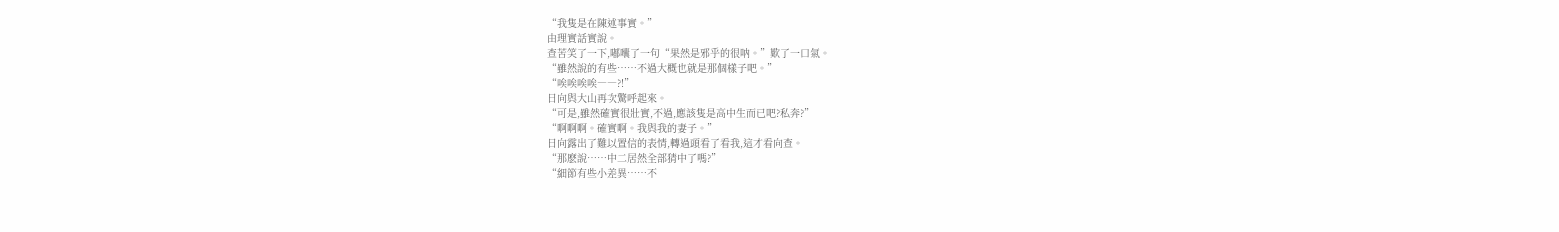“我隻是在陳述事實。”
由理實話實說。
查苦笑了一下,嘟囔了一句“果然是邪乎的很呐。”歎了一口氣。
“雖然說的有些……不過大概也就是那個樣子吧。”
“唉唉唉唉――?!”
日向與大山再次驚呼起來。
“可是,雖然確實很壯實,不過,應該隻是高中生而已吧?私奔?”
“啊啊啊。確實啊。我與我的妻子。”
日向露出了難以置信的表情,轉過頭看了看我,這才看向查。
“那麽說……中二居然全部猜中了嗎?”
“細節有些小差異……不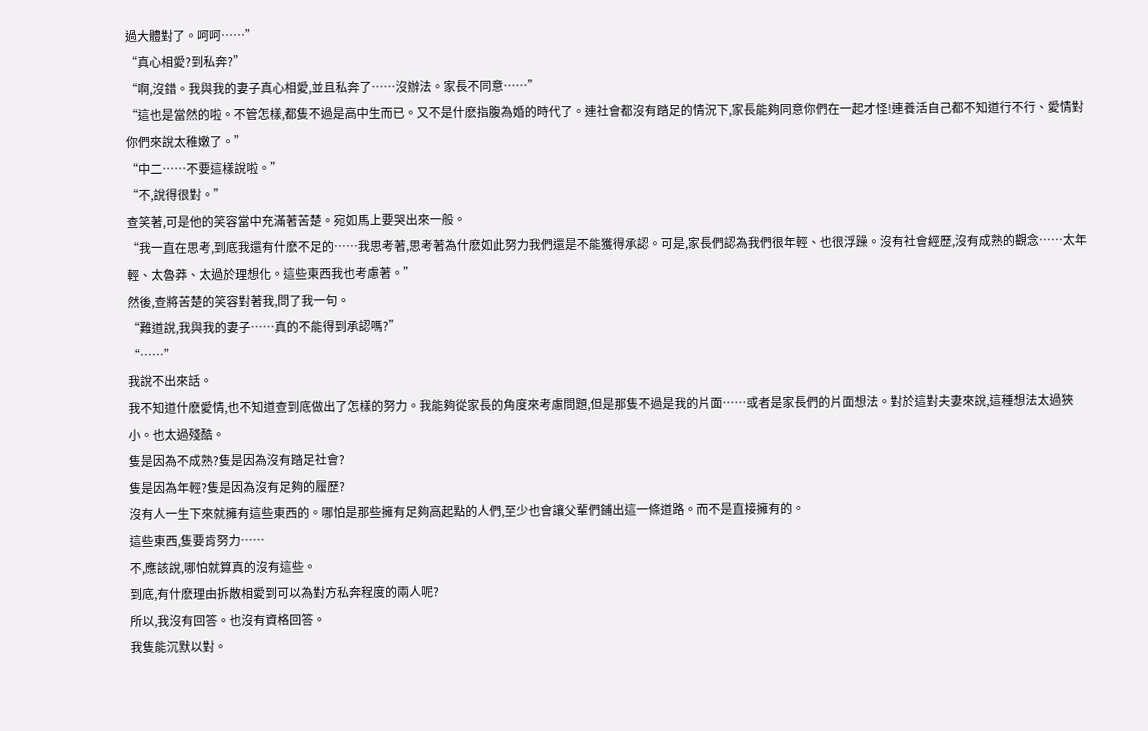過大體對了。呵呵……”
“真心相愛?到私奔?”
“啊,沒錯。我與我的妻子真心相愛,並且私奔了……沒辦法。家長不同意……”
“這也是當然的啦。不管怎樣,都隻不過是高中生而已。又不是什麽指腹為婚的時代了。連社會都沒有踏足的情況下,家長能夠同意你們在一起才怪!連養活自己都不知道行不行、愛情對你們來說太稚嫩了。”
“中二……不要這樣說啦。”
“不,說得很對。”
查笑著,可是他的笑容當中充滿著苦楚。宛如馬上要哭出來一般。
“我一直在思考,到底我還有什麽不足的……我思考著,思考著為什麽如此努力我們還是不能獲得承認。可是,家長們認為我們很年輕、也很浮躁。沒有社會經歷,沒有成熟的觀念……太年輕、太魯莽、太過於理想化。這些東西我也考慮著。”
然後,查將苦楚的笑容對著我,問了我一句。
“難道說,我與我的妻子……真的不能得到承認嗎?”
“……”
我說不出來話。
我不知道什麽愛情,也不知道查到底做出了怎樣的努力。我能夠從家長的角度來考慮問題,但是那隻不過是我的片面……或者是家長們的片面想法。對於這對夫妻來說,這種想法太過狹小。也太過殘酷。
隻是因為不成熟?隻是因為沒有踏足社會?
隻是因為年輕?隻是因為沒有足夠的履歷?
沒有人一生下來就擁有這些東西的。哪怕是那些擁有足夠高起點的人們,至少也會讓父輩們鋪出這一條道路。而不是直接擁有的。
這些東西,隻要肯努力……
不,應該說,哪怕就算真的沒有這些。
到底,有什麽理由拆散相愛到可以為對方私奔程度的兩人呢?
所以,我沒有回答。也沒有資格回答。
我隻能沉默以對。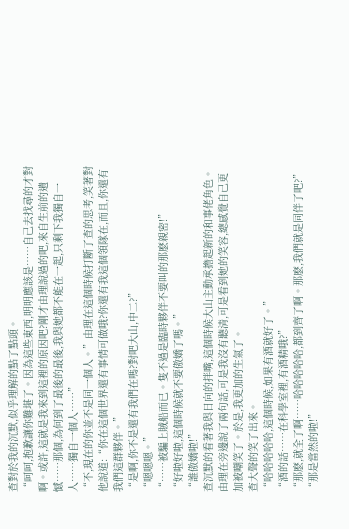查對於我的沉默,似乎理解的點了點頭。
“呵呵,抱歉讓你難堪了。因為這些東西,明明應該是……自己去找尋的才對啊。或許,這就是我來到這裡的原因吧?剛才由理說過的吧,來自生前的遺憾……那個,為何到了最後的最後,我與她都不能在一起,只剩下我獨自一人……獨自一個人……”
“不,現在的你並不是同一個人。”由理在這個時候打斷了查的思考,笑著對他說道:“你在這個世界還有事情可做哦?你還有我這個領隊在,而且,你還有我們這群夥伴。”
“是啊,你不是還有我們在嗎?對吧大山,中二?”
“嗯嗯嗯。”
“……被騙上賊船而已。隻不過是臨時夥伴不要叫的那麽親密!”
“好啦好啦,這個時候就不要傲嬌了嗎。”
“誰傲嬌啦!”
查沉默的看著我與日向的拌嘴,這個時候大山主動承擔起新的和事佬角色。由理在旁邊說了兩句話,可是我沒有聽清,可是看到她的笑容,總感覺自己更加被嘲笑了。於是,我更加的生氣了。
查大聲的笑了出來。
“哈哈哈哈哈,這個時候,如果有酒就好了。”
“酒的話……在科學室裡,有酒精哦?”
“那麽,就全了啊……哈哈哈哈哈,都到齊了啊。那麽,我們就是同伴了吧?”
“那是當然的啦!”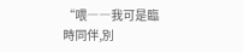“喂――我可是臨時同伴,別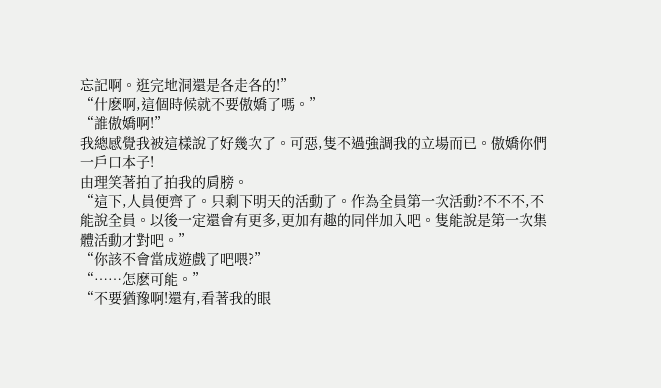忘記啊。逛完地洞還是各走各的!”
“什麽啊,這個時候就不要傲嬌了嗎。”
“誰傲嬌啊!”
我總感覺我被這樣說了好幾次了。可惡,隻不過強調我的立場而已。傲嬌你們一戶口本子!
由理笑著拍了拍我的肩膀。
“這下,人員便齊了。只剩下明天的活動了。作為全員第一次活動?不不不,不能說全員。以後一定還會有更多,更加有趣的同伴加入吧。隻能說是第一次集體活動才對吧。”
“你該不會當成遊戲了吧喂?”
“……怎麽可能。”
“不要猶豫啊!還有,看著我的眼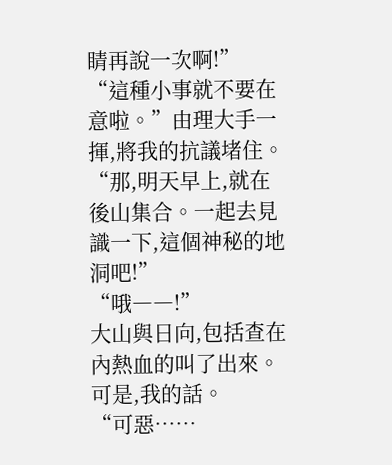睛再說一次啊!”
“這種小事就不要在意啦。”由理大手一揮,將我的抗議堵住。
“那,明天早上,就在後山集合。一起去見識一下,這個神秘的地洞吧!”
“哦――!”
大山與日向,包括查在內熱血的叫了出來。
可是,我的話。
“可惡……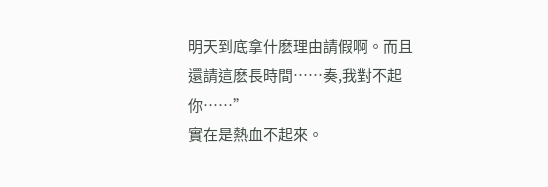明天到底拿什麽理由請假啊。而且還請這麽長時間……奏,我對不起你……”
實在是熱血不起來。